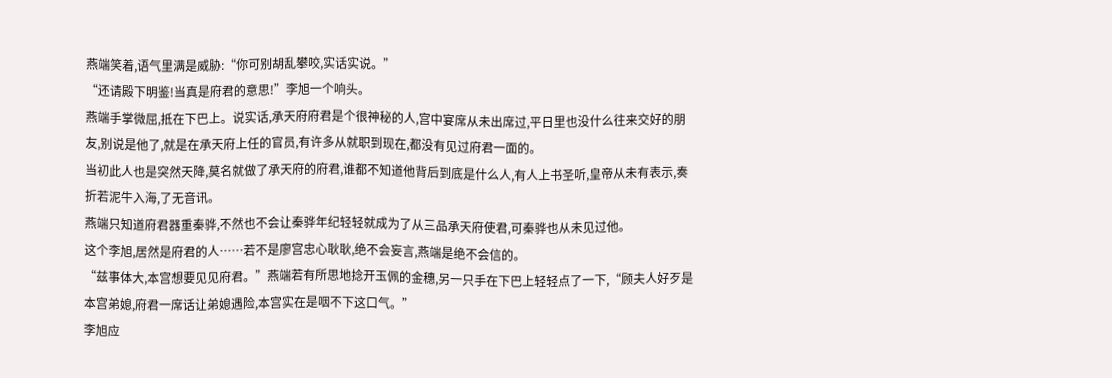燕端笑着,语气里满是威胁:“你可别胡乱攀咬,实话实说。”
“还请殿下明鉴!当真是府君的意思!”李旭一个响头。
燕端手掌微屈,抵在下巴上。说实话,承天府府君是个很神秘的人,宫中宴席从未出席过,平日里也没什么往来交好的朋友,别说是他了,就是在承天府上任的官员,有许多从就职到现在,都没有见过府君一面的。
当初此人也是突然天降,莫名就做了承天府的府君,谁都不知道他背后到底是什么人,有人上书圣听,皇帝从未有表示,奏折若泥牛入海,了无音讯。
燕端只知道府君器重秦骅,不然也不会让秦骅年纪轻轻就成为了从三品承天府使君,可秦骅也从未见过他。
这个李旭,居然是府君的人……若不是廖宫忠心耿耿,绝不会妄言,燕端是绝不会信的。
“兹事体大,本宫想要见见府君。”燕端若有所思地捻开玉佩的金穗,另一只手在下巴上轻轻点了一下,“顾夫人好歹是本宫弟媳,府君一席话让弟媳遇险,本宫实在是咽不下这口气。”
李旭应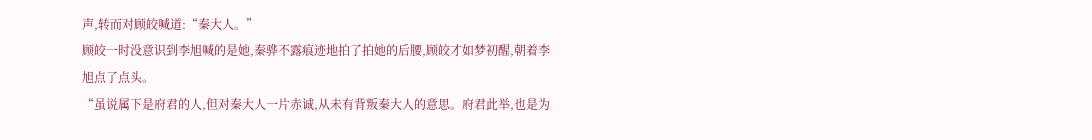声,转而对顾皎喊道:“秦大人。”
顾皎一时没意识到李旭喊的是她,秦骅不露痕迹地拍了拍她的后腰,顾皎才如梦初醒,朝着李旭点了点头。
“虽说属下是府君的人,但对秦大人一片赤诚,从未有背叛秦大人的意思。府君此举,也是为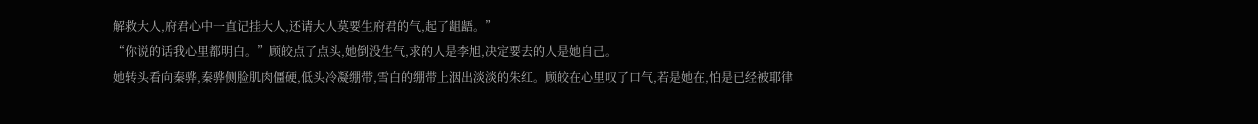解救大人,府君心中一直记挂大人,还请大人莫要生府君的气,起了龃龉。”
“你说的话我心里都明白。”顾皎点了点头,她倒没生气,求的人是李旭,决定要去的人是她自己。
她转头看向秦骅,秦骅侧脸肌肉僵硬,低头冷凝绷带,雪白的绷带上洇出淡淡的朱红。顾皎在心里叹了口气,若是她在,怕是已经被耶律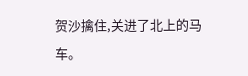贺沙擒住,关进了北上的马车。